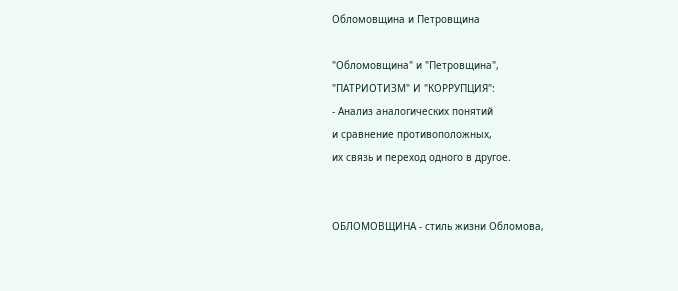Обломовщина и Петровщина

"Обломовщина" и "Петровщина",
"ПАТРИОТИЗМ" И "КОРРУПЦИЯ":
- Анализ аналогических понятий
и сравнение противоположных,
их связь и переход одного в другое.


ОБЛОМОВЩИНА - стиль жизни Обломова,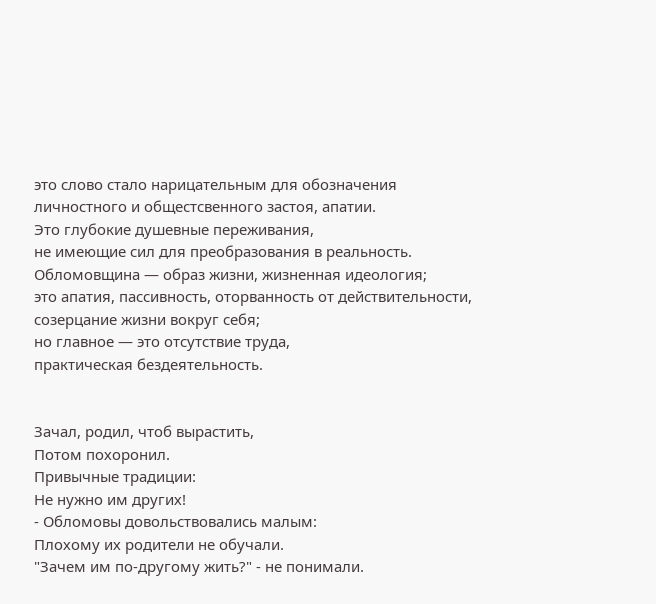это слово стало нарицательным для обозначения
личностного и общеcтсвенного застоя, апатии.
Это глубокие душевные переживания,
не имеющие сил для преобразования в реальность.
Обломовщина — образ жизни, жизненная идеология;
это апатия, пассивность, оторванность от действительности,
созерцание жизни вокруг себя;
но главное — это отсутствие труда,
практическая бездеятельность.


Зачал, родил, чтоб вырастить,
Потом похоронил.
Привычные традиции:
Не нужно им других!
- Обломовы довольствовались малым:
Плохому их родители не обучали.
"Зачем им по-другому жить?" - не понимали.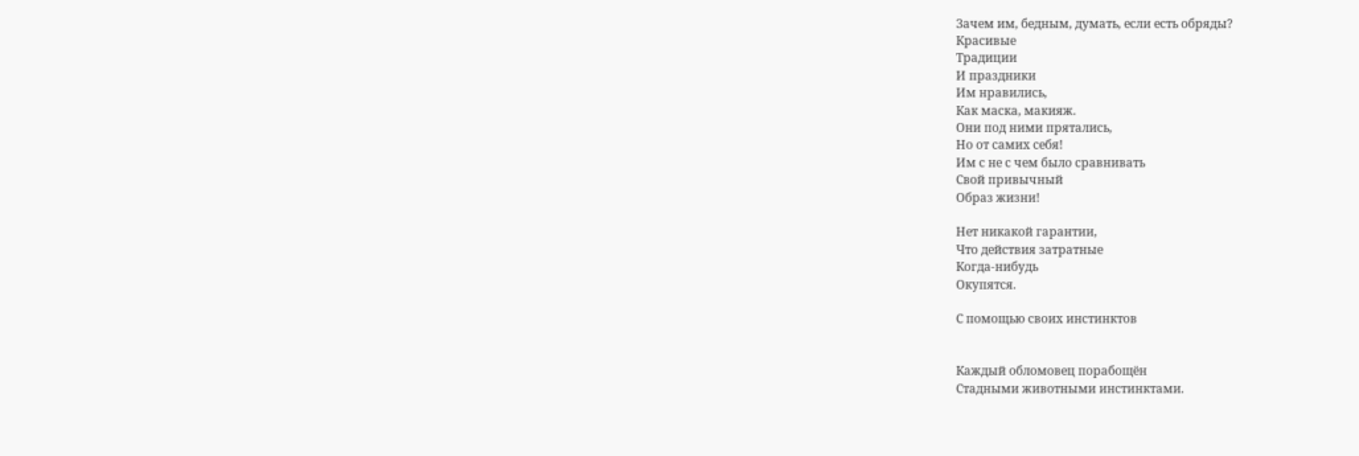Зачем им, бедным, думать, если есть обряды?
Красивые
Традиции
И праздники
Им нравились,
Как маска, макияж.
Они под ними прятались,
Но от самих себя!
Им с не с чем было сравнивать
Свой привычный
Образ жизни!

Нет никакой гарантии,
Что действия затратные
Когда-нибудь
Окупятся.

С помощью своих инстинктов


Каждый обломовец порабощён
Стадными животными инстинктами.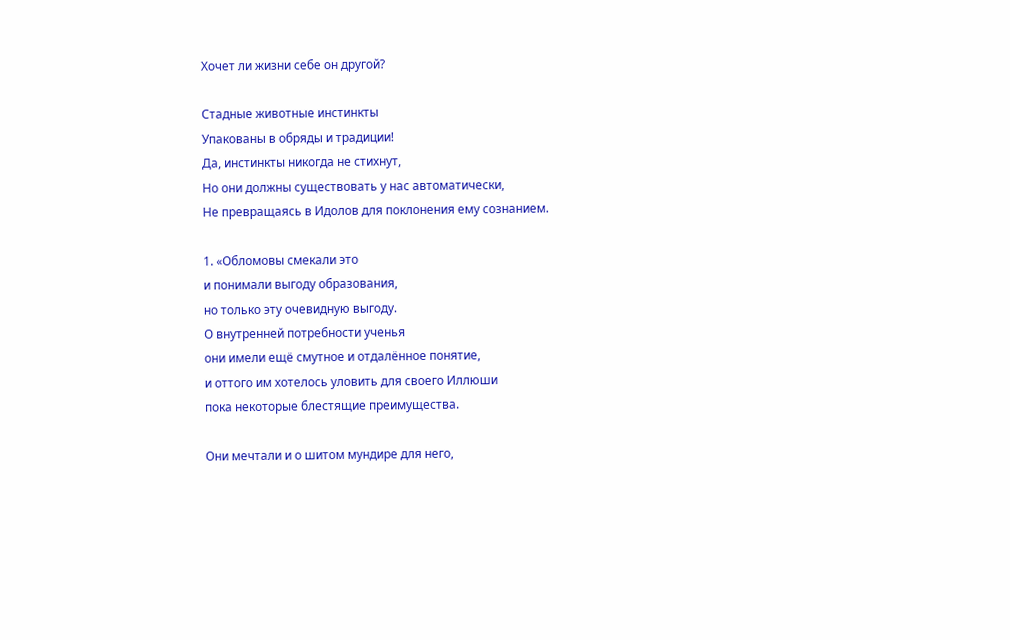Хочет ли жизни себе он другой?

Стадные животные инстинкты
Упакованы в обряды и традиции!
Да, инстинкты никогда не стихнут,
Но они должны существовать у нас автоматически,
Не превращаясь в Идолов для поклонения ему сознанием.

1. «Обломовы смекали это
и понимали выгоду образования,
но только эту очевидную выгоду.
О внутренней потребности ученья
они имели ещё смутное и отдалённое понятие,
и оттого им хотелось уловить для своего Иллюши
пока некоторые блестящие преимущества.

Они мечтали и о шитом мундире для него,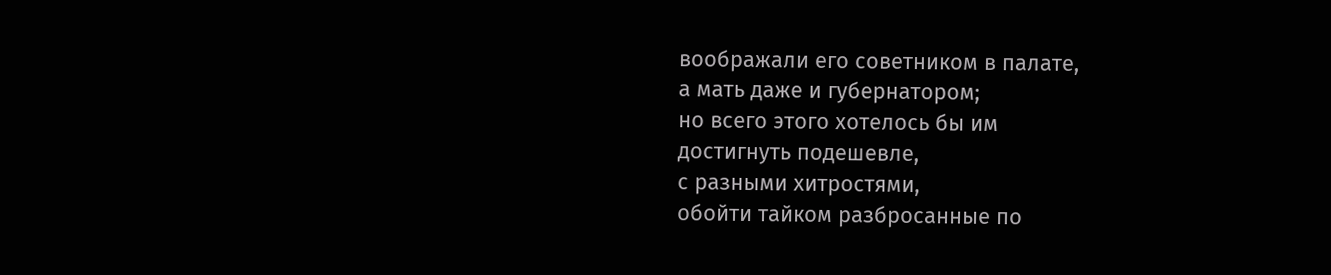воображали его советником в палате,
а мать даже и губернатором;
но всего этого хотелось бы им
достигнуть подешевле,
с разными хитростями,
обойти тайком разбросанные по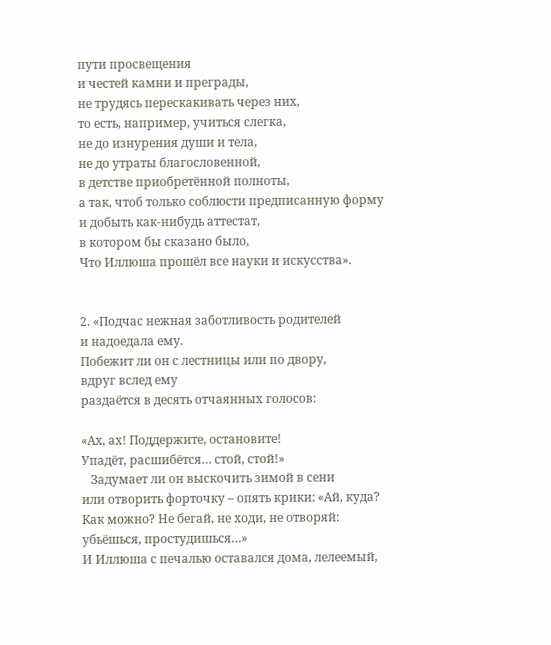пути просвещения
и честей камни и преграды,
не трудясь перескакивать через них,
то есть, например, учиться слегка,
не до изнурения души и тела,
не до утраты благословенной,
в детстве приобретённой полноты,
а так, чтоб только соблюсти предписанную форму
и добыть как-нибудь аттестат,
в котором бы сказано было,
Что Иллюша прошёл все науки и искусства».


2. «Подчас нежная заботливость родителей
и надоедала ему.
Побежит ли он с лестницы или по двору,
вдруг вслед ему
раздаётся в десять отчаянных голосов:

«Ах, ах! Поддержите, остановите!
Упадёт, расшибётся… стой, стой!»
   Задумает ли он выскочить зимой в сени
или отворить форточку – опять крики: «Ай, куда?
Как можно? Не бегай, не ходи, не отворяй:
убьёшься, простудишься…»
И Иллюша с печалью оставался дома, лелеемый,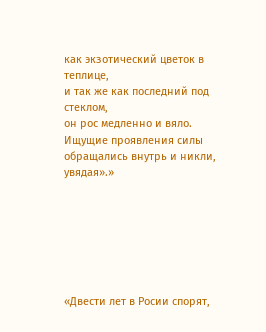как экзотический цветок в теплице,
и так же как последний под стеклом,
он рос медленно и вяло.
Ищущие проявления силы
обращались внутрь и никли, увядая».»







«Двести лет в Росии спорят,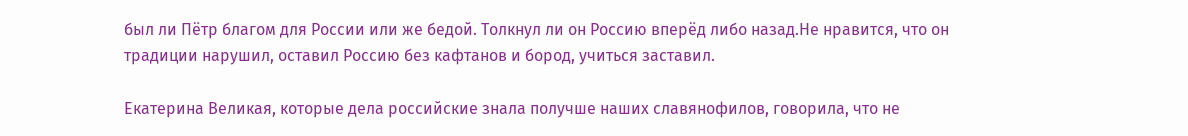был ли Пётр благом для России или же бедой. Толкнул ли он Россию вперёд либо назад.Не нравится, что он традиции нарушил, оставил Россию без кафтанов и бород, учиться заставил.

Екатерина Великая, которые дела российские знала получше наших славянофилов, говорила, что не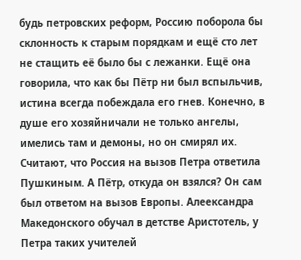будь петровских реформ, Россию поборола бы склонность к старым порядкам и ещё сто лет не стащить её было бы с лежанки. Ещё она говорила, что как бы Пётр ни был вспыльчив, истина всегда побеждала его гнев. Конечно, в душе его хозяйничали не только ангелы, имелись там и демоны, но он смирял их. Считают, что Россия на вызов Петра ответила Пушкиным. А Пётр, откуда он взялся? Он сам был ответом на вызов Европы. Алеександра Македонского обучал в детстве Аристотель, у Петра таких учителей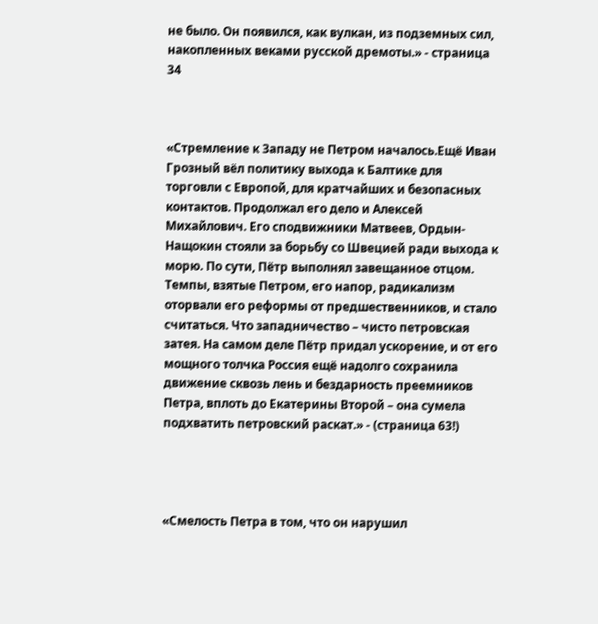не было. Он появился, как вулкан, из подземных сил, накопленных веками русской дремоты.» - страница 34



«Стремление к Западу не Петром началось.Ещё Иван Грозный вёл политику выхода к Балтике для торговли с Европой, для кратчайших и безопасных контактов. Продолжал его дело и Алексей Михайлович. Его сподвижники Матвеев, Ордын-Нащокин стояли за борьбу со Швецией ради выхода к морю. По сути, Пётр выполнял завещанное отцом. Темпы, взятые Петром, его напор, радикализм оторвали его реформы от предшественников, и стало считаться. Что западничество – чисто петровская затея. На самом деле Пётр придал ускорение, и от его мощного толчка Россия ещё надолго сохранила движение сквозь лень и бездарность преемников Петра, вплоть до Екатерины Второй – она сумела подхватить петровский раскат.» - (страница 63!)




«Смелость Петра в том, что он нарушил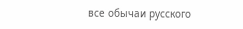все обычаи русского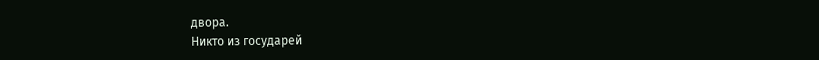двора.
Никто из государей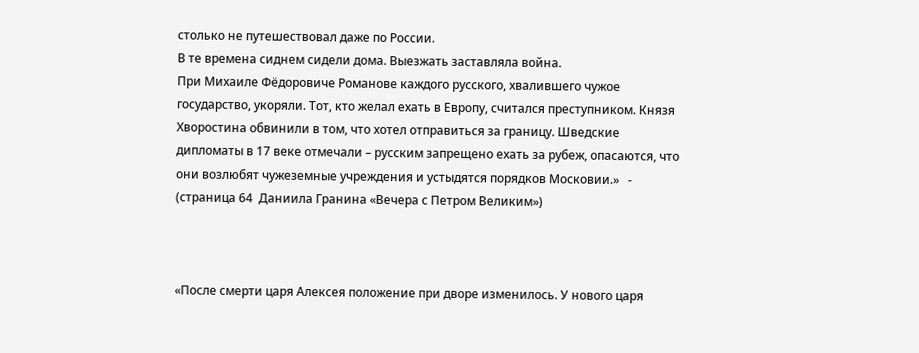столько не путешествовал даже по России.
В те времена сиднем сидели дома. Выезжать заставляла война.
При Михаиле Фёдоровиче Романове каждого русского, хвалившего чужое государство, укоряли. Тот, кто желал ехать в Европу, считался преступником. Князя Хворостина обвинили в том, что хотел отправиться за границу. Шведские дипломаты в 17 веке отмечали – русским запрещено ехать за рубеж, опасаются, что они возлюбят чужеземные учреждения и устыдятся порядков Московии.»   - (страница 64  Даниила Гранина «Вечера с Петром Великим»)



«После смерти царя Алексея положение при дворе изменилось. У нового царя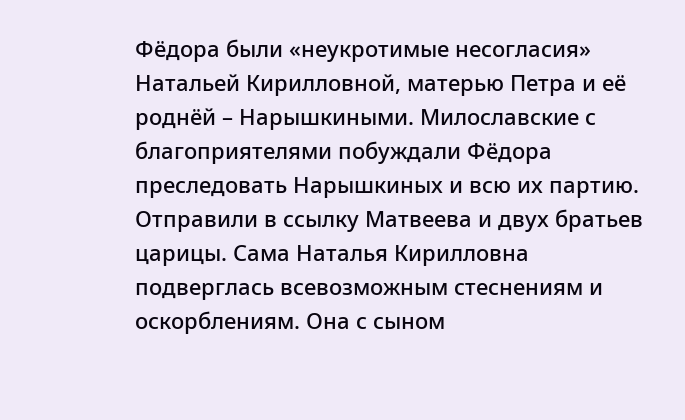Фёдора были «неукротимые несогласия» Натальей Кирилловной, матерью Петра и её роднёй – Нарышкиными. Милославские с благоприятелями побуждали Фёдора преследовать Нарышкиных и всю их партию. Отправили в ссылку Матвеева и двух братьев царицы. Сама Наталья Кирилловна подверглась всевозможным стеснениям и оскорблениям. Она с сыном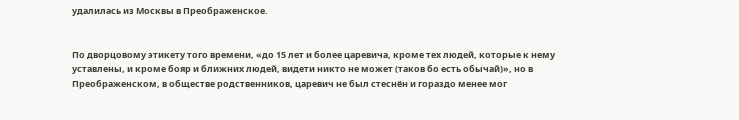удалилась из Москвы в Преображенское.


По дворцовому этикету того времени, «до 15 лет и более царевича, кроме тех людей, которые к нему уставлены, и кроме бояр и ближних людей, видети никто не может (таков бо есть обычай)», но в Преображенском, в обществе родственников, царевич не был стеснён и гораздо менее мог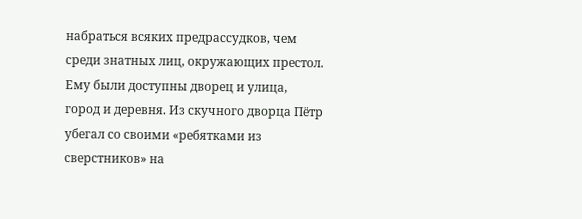набраться всяких предрассудков, чем среди знатных лиц, окружающих престол. Ему были доступны дворец и улица, город и деревня. Из скучного дворца Пётр убегал со своими «ребятками из сверстников» на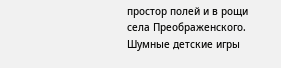простор полей и в рощи села Преображенского. Шумные детские игры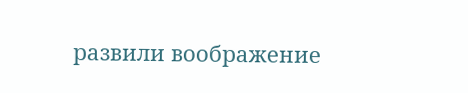развили воображение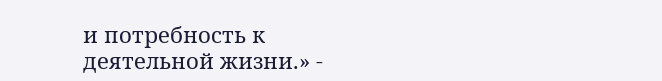и потребность к деятельной жизни.» -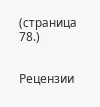(страница 78.)


Рецензии